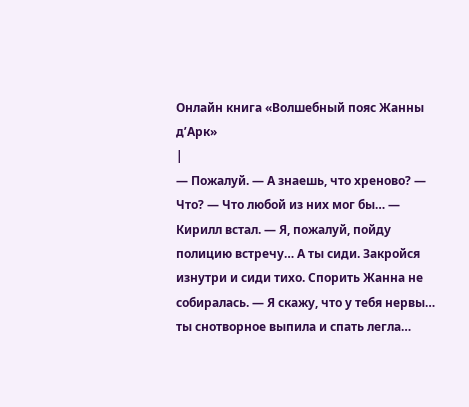Онлайн книга «Волшебный пояс Жанны д’Арк»
|
— Пожалуй. — А знаешь, что хреново? — Что? — Что любой из них мог бы… — Кирилл встал. — Я, пожалуй, пойду полицию встречу… А ты сиди. Закройся изнутри и сиди тихо. Спорить Жанна не собиралась. — Я скажу, что у тебя нервы… ты снотворное выпила и спать легла…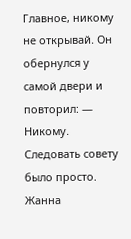Главное, никому не открывай. Он обернулся у самой двери и повторил: — Никому. Следовать совету было просто. Жанна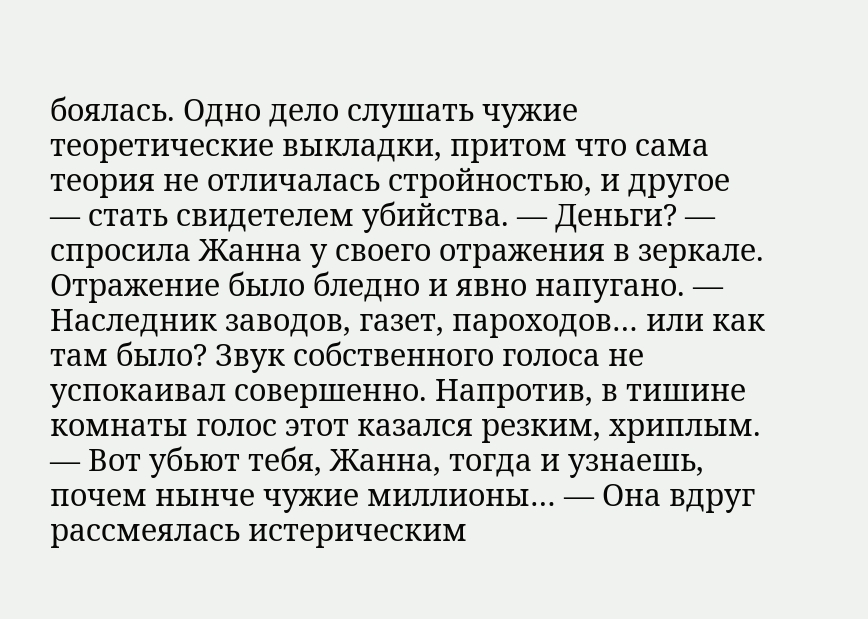боялась. Одно дело слушать чужие теоретические выкладки, притом что сама теория не отличалась стройностью, и другое — стать свидетелем убийства. — Деньги? — спросила Жанна у своего отражения в зеркале. Отражение было бледно и явно напугано. — Наследник заводов, газет, пароходов… или как там было? Звук собственного голоса не успокаивал совершенно. Напротив, в тишине комнаты голос этот казался резким, хриплым. — Вот убьют тебя, Жанна, тогда и узнаешь, почем нынче чужие миллионы… — Она вдруг рассмеялась истерическим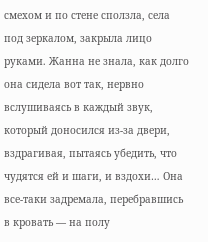смехом и по стене сползла, села под зеркалом, закрыла лицо руками. Жанна не знала, как долго она сидела вот так, нервно вслушиваясь в каждый звук, который доносился из-за двери, вздрагивая, пытаясь убедить, что чудятся ей и шаги, и вздохи… Она все-таки задремала, перебравшись в кровать — на полу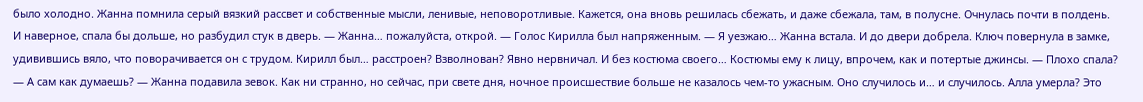было холодно. Жанна помнила серый вязкий рассвет и собственные мысли, ленивые, неповоротливые. Кажется, она вновь решилась сбежать, и даже сбежала, там, в полусне. Очнулась почти в полдень. И наверное, спала бы дольше, но разбудил стук в дверь. — Жанна… пожалуйста, открой. — Голос Кирилла был напряженным. — Я уезжаю… Жанна встала. И до двери добрела. Ключ повернула в замке, удивившись вяло, что поворачивается он с трудом. Кирилл был… расстроен? Взволнован? Явно нервничал. И без костюма своего… Костюмы ему к лицу, впрочем, как и потертые джинсы. — Плохо спала? — А сам как думаешь? — Жанна подавила зевок. Как ни странно, но сейчас, при свете дня, ночное происшествие больше не казалось чем-то ужасным. Оно случилось и… и случилось. Алла умерла? Это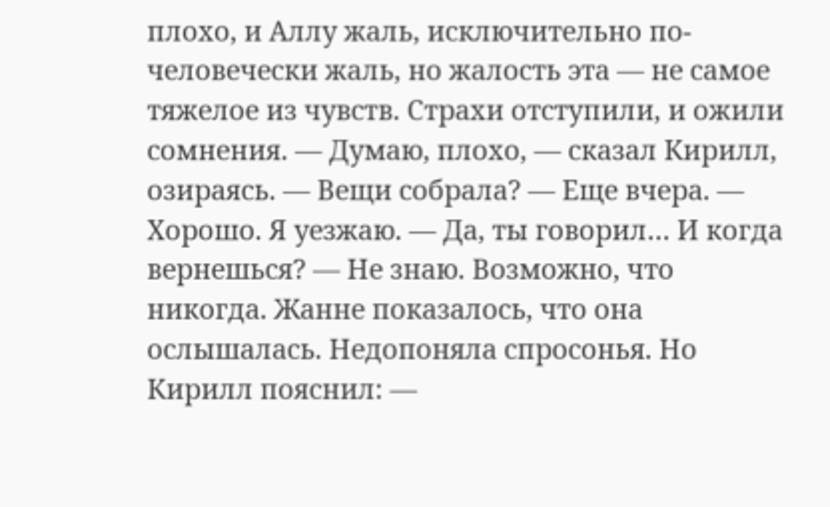плохо, и Аллу жаль, исключительно по-человечески жаль, но жалость эта — не самое тяжелое из чувств. Страхи отступили, и ожили сомнения. — Думаю, плохо, — сказал Кирилл, озираясь. — Вещи собрала? — Еще вчера. — Хорошо. Я уезжаю. — Да, ты говорил… И когда вернешься? — Не знаю. Возможно, что никогда. Жанне показалось, что она ослышалась. Недопоняла спросонья. Но Кирилл пояснил: —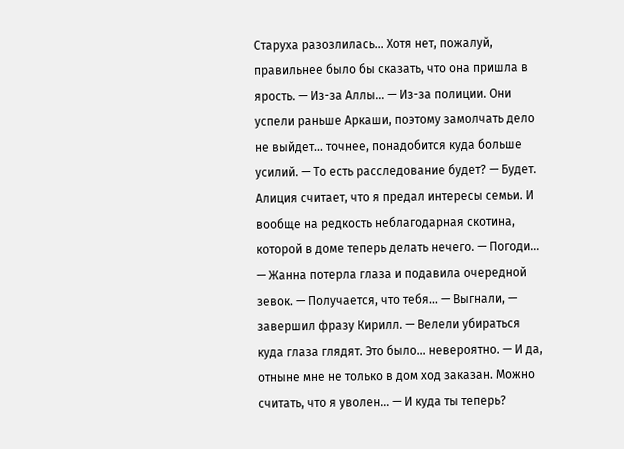Старуха разозлилась… Хотя нет, пожалуй, правильнее было бы сказать, что она пришла в ярость. — Из-за Аллы… — Из-за полиции. Они успели раньше Аркаши, поэтому замолчать дело не выйдет… точнее, понадобится куда больше усилий. — То есть расследование будет? — Будет. Алиция считает, что я предал интересы семьи. И вообще на редкость неблагодарная скотина, которой в доме теперь делать нечего. — Погоди… — Жанна потерла глаза и подавила очередной зевок. — Получается, что тебя… — Выгнали, — завершил фразу Кирилл. — Велели убираться куда глаза глядят. Это было… невероятно. — И да, отныне мне не только в дом ход заказан. Можно считать, что я уволен… — И куда ты теперь?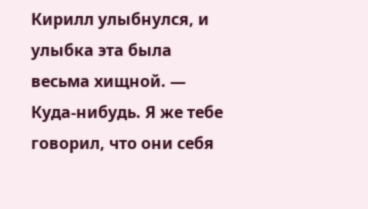Кирилл улыбнулся, и улыбка эта была весьма хищной. — Куда-нибудь. Я же тебе говорил, что они себя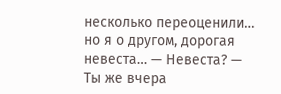несколько переоценили… но я о другом, дорогая невеста… — Невеста? — Ты же вчера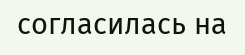согласилась на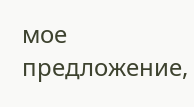мое предложение,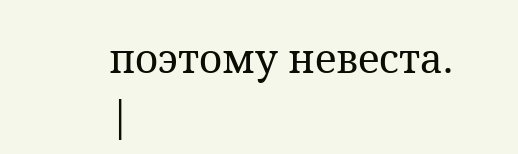поэтому невеста. |